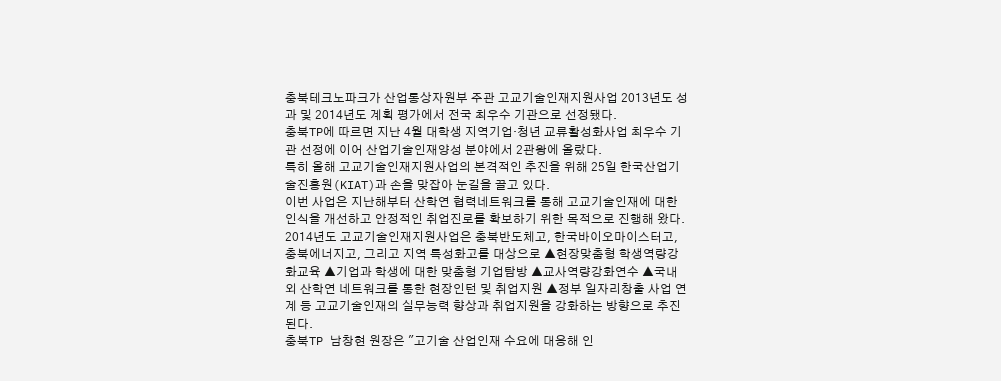충북테크노파크가 산업통상자원부 주관 고교기술인재지원사업 2013년도 성과 및 2014년도 계획 평가에서 전국 최우수 기관으로 선정됐다.
충북TP에 따르면 지난 4월 대학생 지역기업·청년 교류활성화사업 최우수 기관 선정에 이어 산업기술인재양성 분야에서 2관왕에 올랐다.
특히 올해 고교기술인재지원사업의 본격적인 추진을 위해 25일 한국산업기술진흥원(KIAT)과 손을 맞잡아 눈길을 끌고 있다.
이번 사업은 지난해부터 산학연 협력네트워크를 통해 고교기술인재에 대한 인식을 개선하고 안정적인 취업진로를 확보하기 위한 목적으로 진행해 왔다.
2014년도 고교기술인재지원사업은 충북반도체고, 한국바이오마이스터고, 충북에너지고, 그리고 지역 특성화고를 대상으로 ▲현장맞춤형 학생역량강화교육 ▲기업과 학생에 대한 맞춤형 기업탐방 ▲교사역량강화연수 ▲국내외 산학연 네트워크를 통한 현장인턴 및 취업지원 ▲정부 일자리창출 사업 연계 등 고교기술인재의 실무능력 향상과 취업지원을 강화하는 방향으로 추진된다.
충북TP 남창현 원장은 "고기술 산업인재 수요에 대응해 인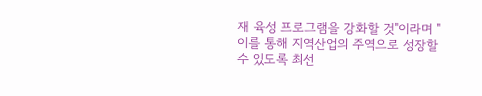재 육성 프로그램을 강화할 것"이라며 "이를 통해 지역산업의 주역으로 성장할 수 있도록 최선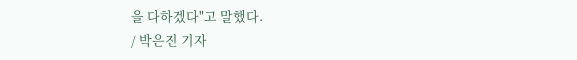을 다하겠다"고 말했다.
/ 박은진 기자